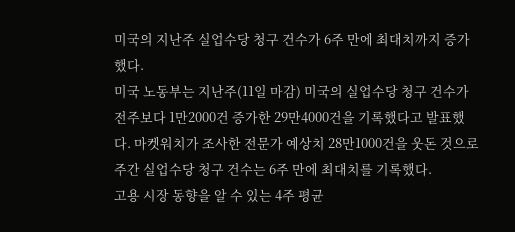미국의 지난주 실업수당 청구 건수가 6주 만에 최대치까지 증가했다.
미국 노동부는 지난주(11일 마감) 미국의 실업수당 청구 건수가 전주보다 1만2000건 증가한 29만4000건을 기록했다고 발표했다. 마켓워치가 조사한 전문가 예상치 28만1000건을 웃돈 것으로 주간 실업수당 청구 건수는 6주 만에 최대치를 기록했다.
고용 시장 동향을 알 수 있는 4주 평균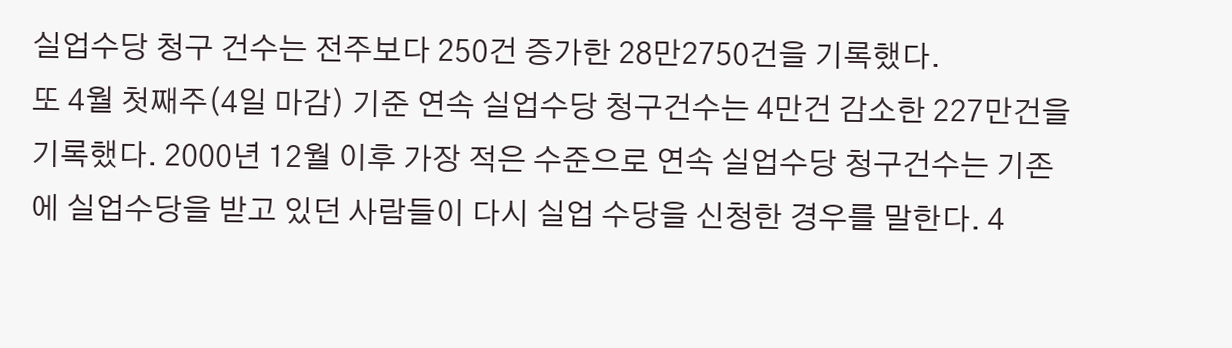실업수당 청구 건수는 전주보다 250건 증가한 28만2750건을 기록했다.
또 4월 첫째주(4일 마감) 기준 연속 실업수당 청구건수는 4만건 감소한 227만건을 기록했다. 2000년 12월 이후 가장 적은 수준으로 연속 실업수당 청구건수는 기존에 실업수당을 받고 있던 사람들이 다시 실업 수당을 신청한 경우를 말한다. 4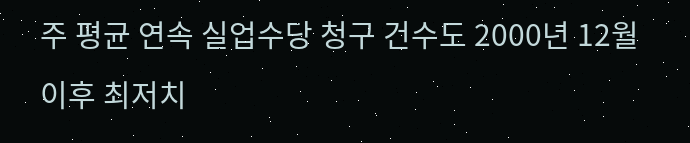주 평균 연속 실업수당 청구 건수도 2000년 12월 이후 최저치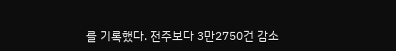를 기록했다. 전주보다 3만2750건 감소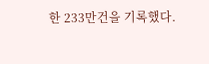한 233만건을 기록했다.